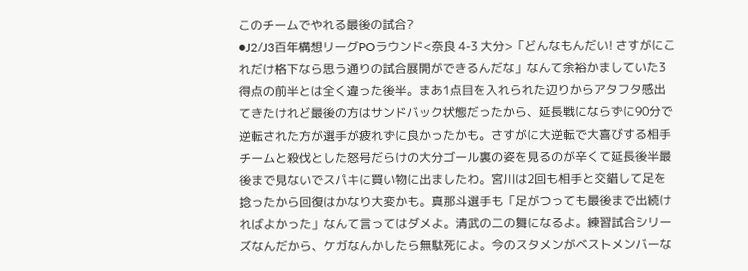このチームでやれる最後の試合?
●J2/J3百年構想リーグPOラウンド<奈良 4-3 大分>「どんなもんだい! さすがにこれだけ格下なら思う通りの試合展開ができるんだな」なんて余裕かましていた3得点の前半とは全く違った後半。まあ1点目を入れられた辺りからアタフタ感出てきたけれど最後の方はサンドバック状態だったから、延長戦にならずに90分で逆転された方が選手が疲れずに良かったかも。さすがに大逆転で大喜びする相手チームと殺伐とした怒号だらけの大分ゴール裏の姿を見るのが辛くて延長後半最後まで見ないでスパキに買い物に出ましたわ。宮川は2回も相手と交錯して足を捻ったから回復はかなり大変かも。真那斗選手も「足がつっても最後まで出続ければよかった」なんて言ってはダメよ。清武の二の舞になるよ。練習試合シリーズなんだから、ケガなんかしたら無駄死によ。今のスタメンがベストメンバーな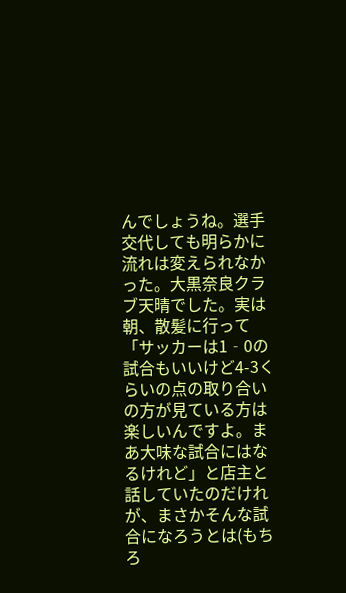んでしょうね。選手交代しても明らかに流れは変えられなかった。大黒奈良クラブ天晴でした。実は朝、散髪に行って「サッカーは1‐0の試合もいいけど4-3くらいの点の取り合いの方が見ている方は楽しいんですよ。まあ大味な試合にはなるけれど」と店主と話していたのだけれが、まさかそんな試合になろうとは(もちろ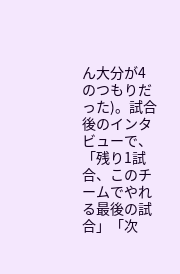ん大分が4のつもりだった)。試合後のインタビューで、「残り1試合、このチームでやれる最後の試合」「次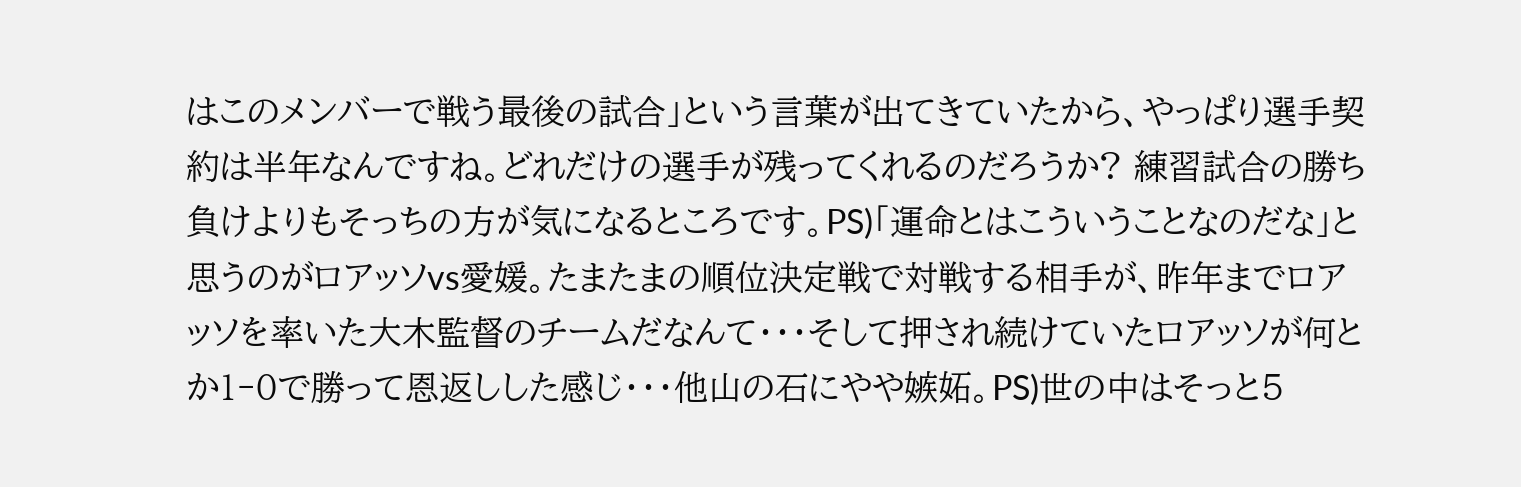はこのメンバーで戦う最後の試合」という言葉が出てきていたから、やっぱり選手契約は半年なんですね。どれだけの選手が残ってくれるのだろうか? 練習試合の勝ち負けよりもそっちの方が気になるところです。PS)「運命とはこういうことなのだな」と思うのがロアッソvs愛媛。たまたまの順位決定戦で対戦する相手が、昨年までロアッソを率いた大木監督のチームだなんて・・・そして押され続けていたロアッソが何とか1‐0で勝って恩返しした感じ・・・他山の石にやや嫉妬。PS)世の中はそっと5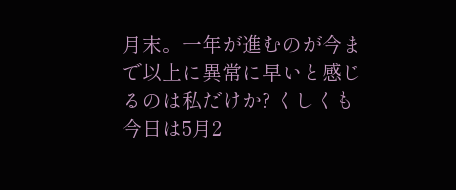月末。一年が進むのが今まで以上に異常に早いと感じるのは私だけか? くしくも今日は5月2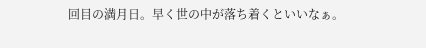回目の満月日。早く世の中が落ち着くといいなぁ。